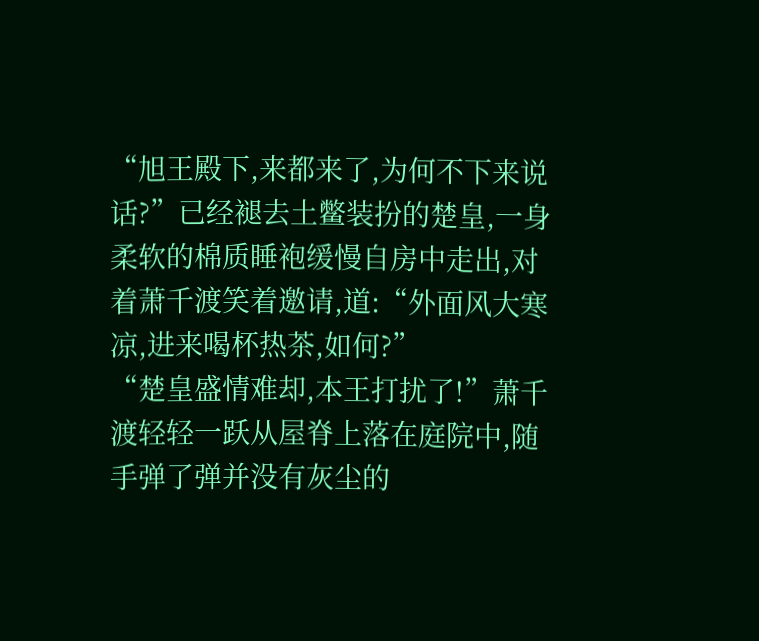“旭王殿下,来都来了,为何不下来说话?”已经褪去土鳖装扮的楚皇,一身柔软的棉质睡袍缓慢自房中走出,对着萧千渡笑着邀请,道:“外面风大寒凉,进来喝杯热茶,如何?”
“楚皇盛情难却,本王打扰了!”萧千渡轻轻一跃从屋脊上落在庭院中,随手弹了弹并没有灰尘的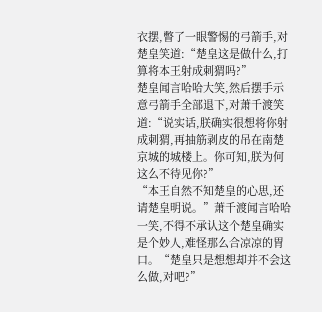衣摆,瞥了一眼警惕的弓箭手,对楚皇笑道:“楚皇这是做什么,打算将本王射成刺猬吗?”
楚皇闻言哈哈大笑,然后摆手示意弓箭手全部退下,对萧千渡笑道:“说实话,朕确实很想将你射成刺猬,再抽筋剥皮的吊在南楚京城的城楼上。你可知,朕为何这么不待见你?”
“本王自然不知楚皇的心思,还请楚皇明说。”萧千渡闻言哈哈一笑,不得不承认这个楚皇确实是个妙人,难怪那么合凉凉的胃口。“楚皇只是想想却并不会这么做,对吧?”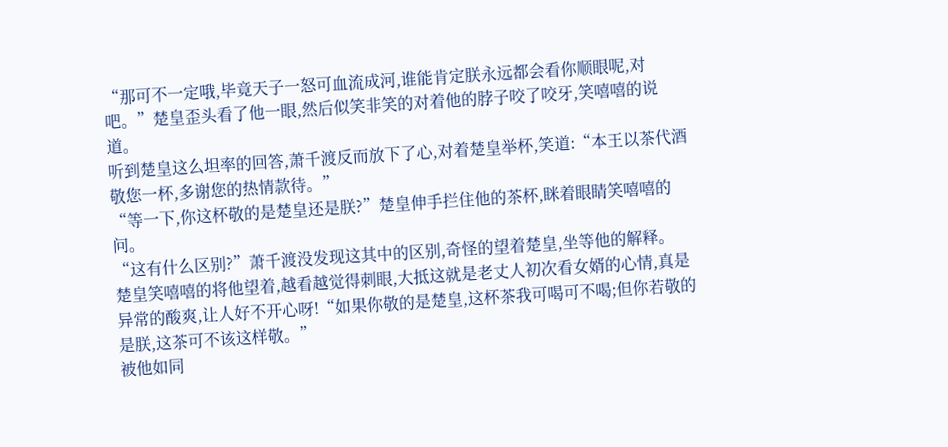“那可不一定哦,毕竟天子一怒可血流成河,谁能肯定朕永远都会看你顺眼呢,对吧。”楚皇歪头看了他一眼,然后似笑非笑的对着他的脖子咬了咬牙,笑嘻嘻的说道。
听到楚皇这么坦率的回答,萧千渡反而放下了心,对着楚皇举杯,笑道:“本王以茶代酒敬您一杯,多谢您的热情款待。”
“等一下,你这杯敬的是楚皇还是朕?”楚皇伸手拦住他的茶杯,眯着眼睛笑嘻嘻的问。
“这有什么区别?”萧千渡没发现这其中的区别,奇怪的望着楚皇,坐等他的解释。
楚皇笑嘻嘻的将他望着,越看越觉得刺眼,大抵这就是老丈人初次看女婿的心情,真是异常的酸爽,让人好不开心呀!“如果你敬的是楚皇,这杯茶我可喝可不喝;但你若敬的是朕,这茶可不该这样敬。”
被他如同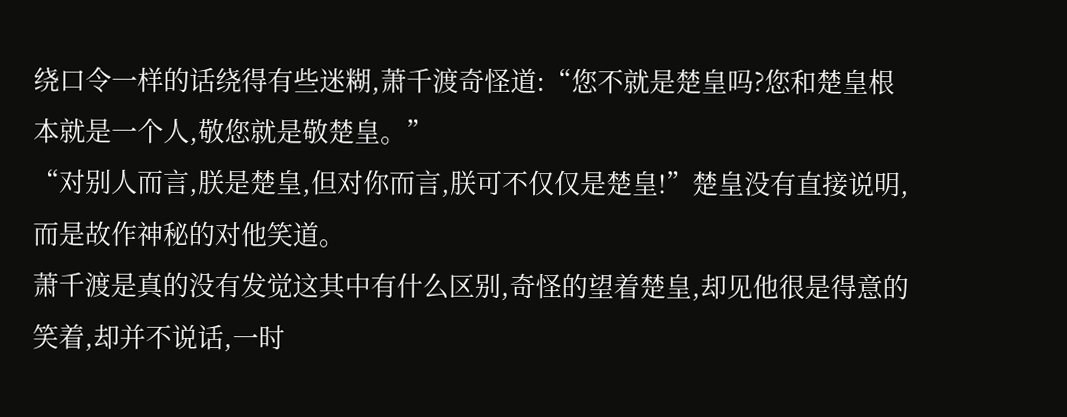绕口令一样的话绕得有些迷糊,萧千渡奇怪道:“您不就是楚皇吗?您和楚皇根本就是一个人,敬您就是敬楚皇。”
“对别人而言,朕是楚皇,但对你而言,朕可不仅仅是楚皇!”楚皇没有直接说明,而是故作神秘的对他笑道。
萧千渡是真的没有发觉这其中有什么区别,奇怪的望着楚皇,却见他很是得意的笑着,却并不说话,一时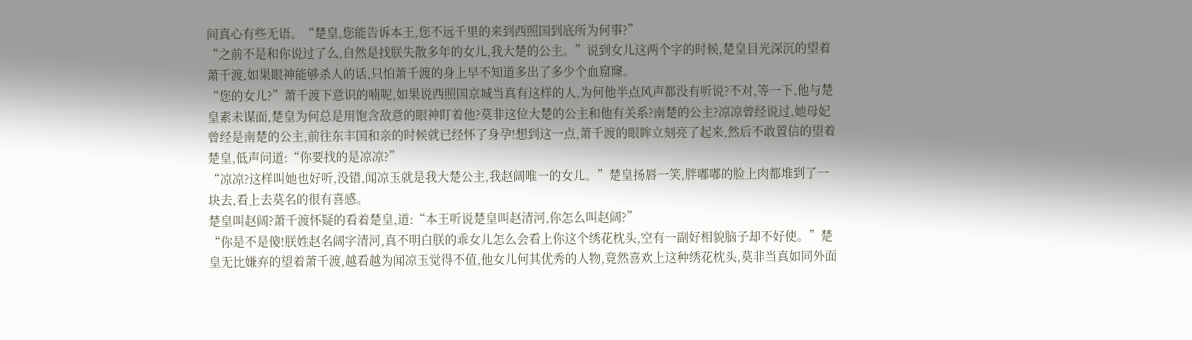间真心有些无语。“楚皇,您能告诉本王,您不远千里的来到西照国到底所为何事?”
“之前不是和你说过了么,自然是找朕失散多年的女儿,我大楚的公主。”说到女儿这两个字的时候,楚皇目光深沉的望着萧千渡,如果眼神能够杀人的话,只怕萧千渡的身上早不知道多出了多少个血窟窿。
“您的女儿?”萧千渡下意识的喃呢,如果说西照国京城当真有这样的人,为何他半点风声都没有听说?不对,等一下,他与楚皇素未谋面,楚皇为何总是用饱含敌意的眼神盯着他?莫非这位大楚的公主和他有关系?南楚的公主?凉凉曾经说过,她母妃曾经是南楚的公主,前往东丰国和亲的时候就已经怀了身孕!想到这一点,萧千渡的眼眸立刻亮了起来,然后不敢置信的望着楚皇,低声问道:“你要找的是凉凉?”
“凉凉?这样叫她也好听,没错,闻凉玉就是我大楚公主,我赵阔唯一的女儿。”楚皇扬唇一笑,胖嘟嘟的脸上肉都堆到了一块去,看上去莫名的很有喜感。
楚皇叫赵阔?萧千渡怀疑的看着楚皇,道:“本王听说楚皇叫赵清河,你怎么叫赵阔?”
“你是不是傻!朕姓赵名阔字清河,真不明白朕的乖女儿怎么会看上你这个绣花枕头,空有一副好相貌脑子却不好使。”楚皇无比嫌弃的望着萧千渡,越看越为闻凉玉觉得不值,他女儿何其优秀的人物,竟然喜欢上这种绣花枕头,莫非当真如同外面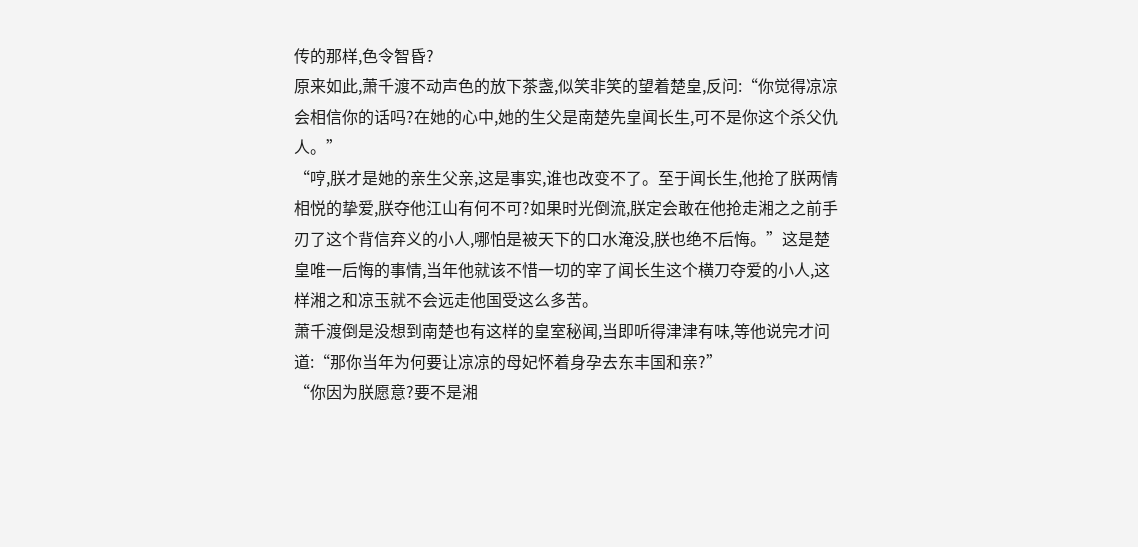传的那样,色令智昏?
原来如此,萧千渡不动声色的放下茶盏,似笑非笑的望着楚皇,反问:“你觉得凉凉会相信你的话吗?在她的心中,她的生父是南楚先皇闻长生,可不是你这个杀父仇人。”
“哼,朕才是她的亲生父亲,这是事实,谁也改变不了。至于闻长生,他抢了朕两情相悦的挚爱,朕夺他江山有何不可?如果时光倒流,朕定会敢在他抢走湘之之前手刃了这个背信弃义的小人,哪怕是被天下的口水淹没,朕也绝不后悔。”这是楚皇唯一后悔的事情,当年他就该不惜一切的宰了闻长生这个横刀夺爱的小人,这样湘之和凉玉就不会远走他国受这么多苦。
萧千渡倒是没想到南楚也有这样的皇室秘闻,当即听得津津有味,等他说完才问道:“那你当年为何要让凉凉的母妃怀着身孕去东丰国和亲?”
“你因为朕愿意?要不是湘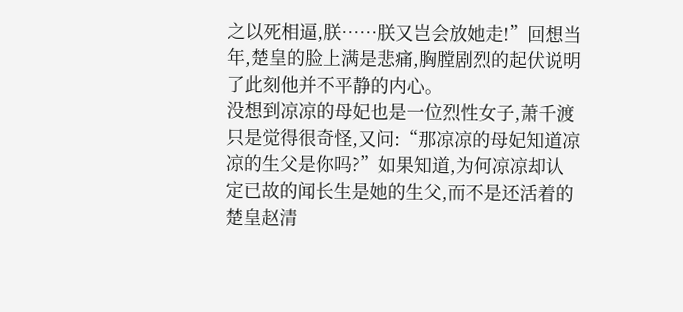之以死相逼,朕……朕又岂会放她走!”回想当年,楚皇的脸上满是悲痛,胸膛剧烈的起伏说明了此刻他并不平静的内心。
没想到凉凉的母妃也是一位烈性女子,萧千渡只是觉得很奇怪,又问:“那凉凉的母妃知道凉凉的生父是你吗?”如果知道,为何凉凉却认定已故的闻长生是她的生父,而不是还活着的楚皇赵清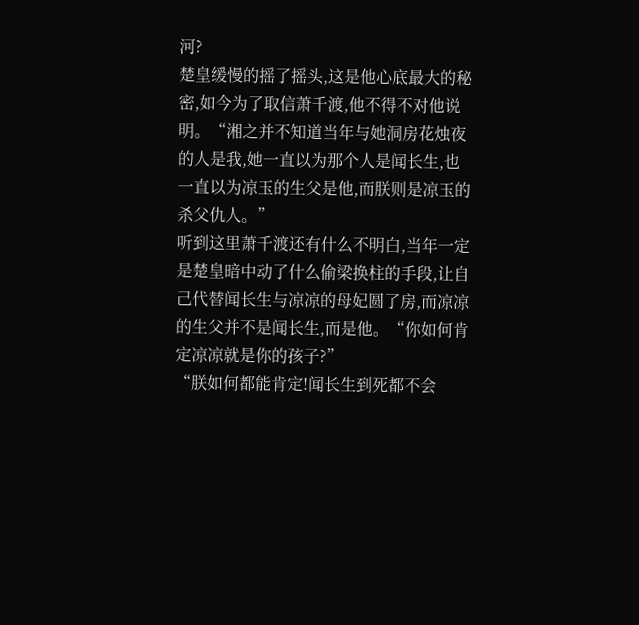河?
楚皇缓慢的摇了摇头,这是他心底最大的秘密,如今为了取信萧千渡,他不得不对他说明。“湘之并不知道当年与她洞房花烛夜的人是我,她一直以为那个人是闻长生,也一直以为凉玉的生父是他,而朕则是凉玉的杀父仇人。”
听到这里萧千渡还有什么不明白,当年一定是楚皇暗中动了什么偷梁换柱的手段,让自己代替闻长生与凉凉的母妃圆了房,而凉凉的生父并不是闻长生,而是他。“你如何肯定凉凉就是你的孩子?”
“朕如何都能肯定!闻长生到死都不会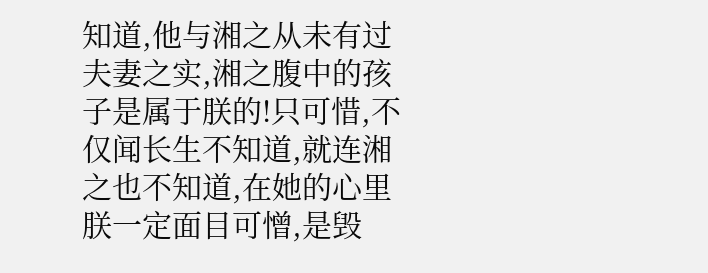知道,他与湘之从未有过夫妻之实,湘之腹中的孩子是属于朕的!只可惜,不仅闻长生不知道,就连湘之也不知道,在她的心里朕一定面目可憎,是毁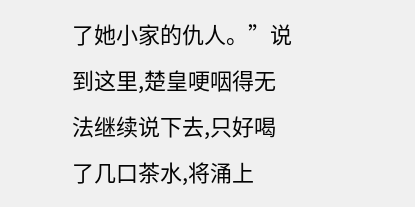了她小家的仇人。”说到这里,楚皇哽咽得无法继续说下去,只好喝了几口茶水,将涌上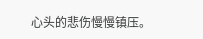心头的悲伤慢慢镇压。